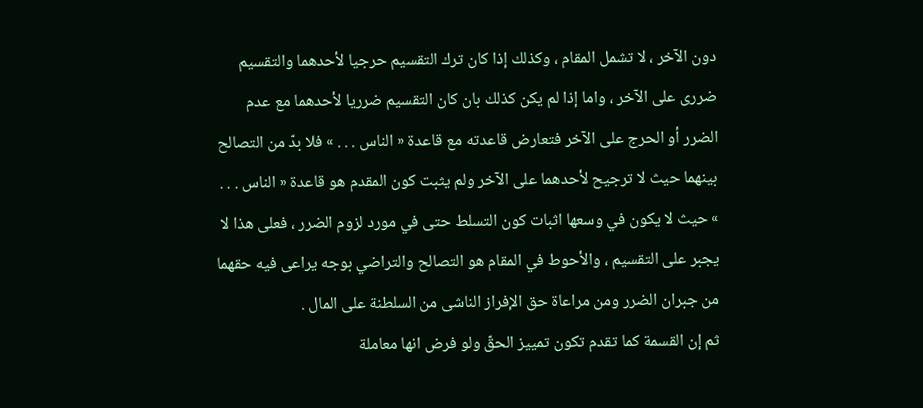دون الآخر ، لا تشمل المقام ، وكذلك إذا كان ترك التقسيم حرجيا لأحدهما والتقسيم ضررى على الآخر ، واما إذا لم يكن كذلك بان كان التقسيم ضرريا لأحدهما مع عدم الضرر أو الحرج على الآخر فتعارض قاعدته مع قاعدة « الناس . . . » فلا بدّ من التصالح بينهما حيث لا ترجيح لأحدهما على الآخر ولم يثبت كون المقدم هو قاعدة « الناس . . . » حيث لا يكون في وسعها اثبات كون التسلط حتى في مورد لزوم الضرر ، فعلى هذا لا يجبر على التقسيم ، والأحوط في المقام هو التصالح والتراضي بوجه يراعى فيه حقهما من جبران الضرر ومن مراعاة حق الإفراز الناشى من السلطنة على المال .
ثم إن القسمة كما تقدم تكون تمييز الحقّ ولو فرض انها معاملة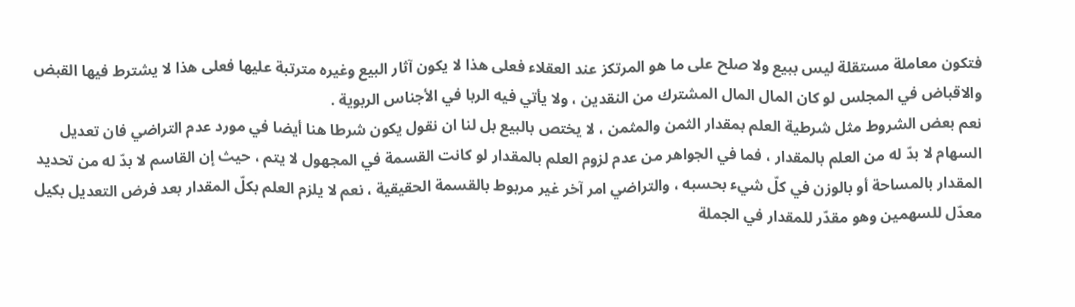فتكون معاملة مستقلة ليس ببيع ولا صلح على ما هو المرتكز عند العقلاء فعلى هذا لا يكون آثار البيع وغيره مترتبة عليها فعلى هذا لا يشترط فيها القبض والاقباض في المجلس لو كان المال المال المشترك من النقدين ، ولا يأتي فيه الربا في الأجناس الربوية .
نعم بعض الشروط مثل شرطية العلم بمقدار الثمن والمثمن ، لا يختص بالبيع بل لنا ان نقول يكون شرطا هنا أيضا في مورد عدم التراضي فان تعديل السهام لا بدّ له من العلم بالمقدار ، فما في الجواهر من عدم لزوم العلم بالمقدار لو كانت القسمة في المجهول لا يتم ، حيث إن القاسم لا بدّ له من تحديد المقدار بالمساحة أو بالوزن في كلّ شيء بحسبه ، والتراضي امر آخر غير مربوط بالقسمة الحقيقية ، نعم لا يلزم العلم بكلّ المقدار بعد فرض التعديل بكيل معدّل للسهمين وهو مقدّر للمقدار في الجملة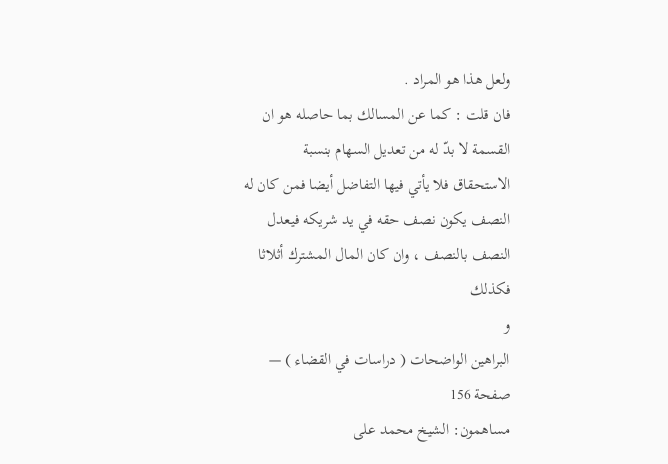ولعل هذا هو المراد .
فان قلت : كما عن المسالك بما حاصله هو ان القسمة لا بدّ له من تعديل السهام بنسبة الاستحقاق فلا يأتي فيها التفاضل أيضا فمن كان له النصف يكون نصف حقه في يد شريكه فيعدل النصف بالنصف ، وان كان المال المشترك أثلاثا فكذلك
و
البراهين الواضحات ( دراسات في القضاء ) — صفحة 156
مساهمون: الشيخ محمد على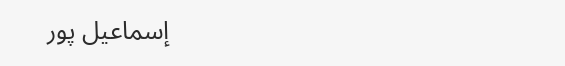إسماعيل پور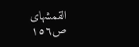القمشهاى
ص١٥٦